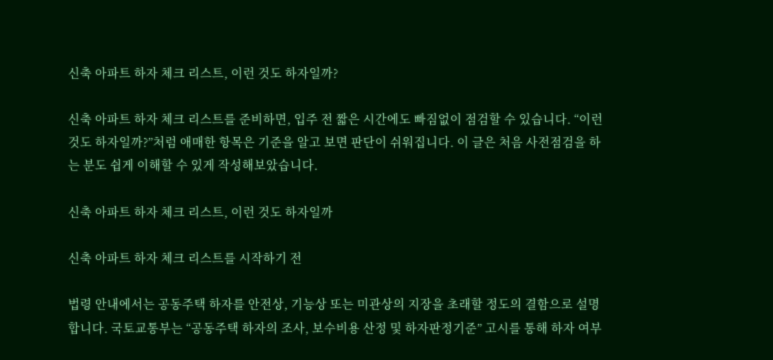신축 아파트 하자 체크 리스트, 이런 것도 하자일까?

신축 아파트 하자 체크 리스트를 준비하면, 입주 전 짧은 시간에도 빠짐없이 점검할 수 있습니다. “이런 것도 하자일까?”처럼 애매한 항목은 기준을 알고 보면 판단이 쉬워집니다. 이 글은 처음 사전점검을 하는 분도 쉽게 이해할 수 있게 작성해보았습니다.

신축 아파트 하자 체크 리스트, 이런 것도 하자일까

신축 아파트 하자 체크 리스트를 시작하기 전

법령 안내에서는 공동주택 하자를 안전상, 기능상 또는 미관상의 지장을 초래할 정도의 결함으로 설명합니다. 국토교통부는 “공동주택 하자의 조사, 보수비용 산정 및 하자판정기준” 고시를 통해 하자 여부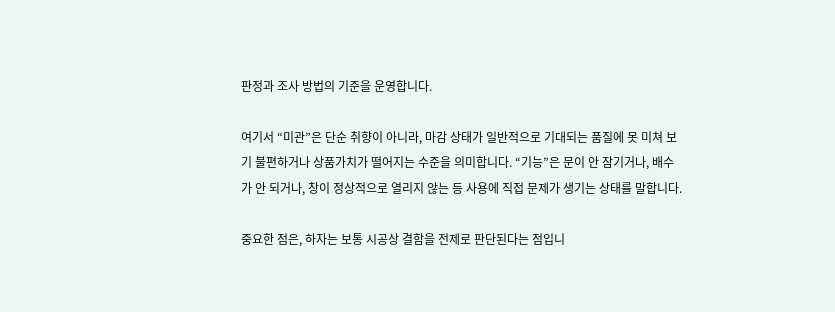판정과 조사 방법의 기준을 운영합니다.

여기서 “미관”은 단순 취향이 아니라, 마감 상태가 일반적으로 기대되는 품질에 못 미쳐 보기 불편하거나 상품가치가 떨어지는 수준을 의미합니다. “기능”은 문이 안 잠기거나, 배수가 안 되거나, 창이 정상적으로 열리지 않는 등 사용에 직접 문제가 생기는 상태를 말합니다.

중요한 점은, 하자는 보통 시공상 결함을 전제로 판단된다는 점입니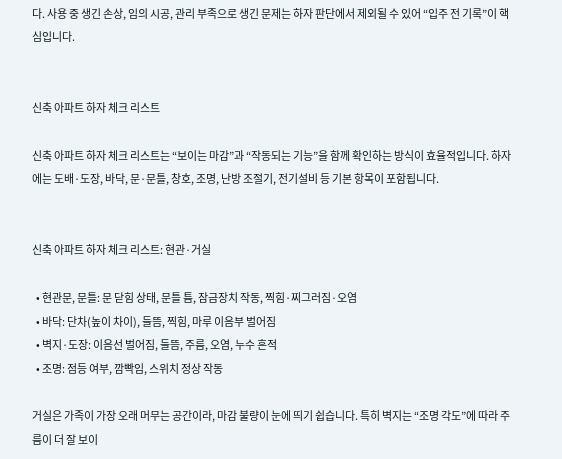다. 사용 중 생긴 손상, 임의 시공, 관리 부족으로 생긴 문제는 하자 판단에서 제외될 수 있어 “입주 전 기록”이 핵심입니다.


신축 아파트 하자 체크 리스트

신축 아파트 하자 체크 리스트는 “보이는 마감”과 “작동되는 기능”을 함께 확인하는 방식이 효율적입니다. 하자에는 도배·도장, 바닥, 문·문틀, 창호, 조명, 난방 조절기, 전기설비 등 기본 항목이 포함됩니다.


신축 아파트 하자 체크 리스트: 현관·거실

  • 현관문, 문틀: 문 닫힘 상태, 문틀 틈, 잠금장치 작동, 찍힘·찌그러짐·오염
  • 바닥: 단차(높이 차이), 들뜸, 찍힘, 마루 이음부 벌어짐
  • 벽지·도장: 이음선 벌어짐, 들뜸, 주름, 오염, 누수 흔적
  • 조명: 점등 여부, 깜빡임, 스위치 정상 작동

거실은 가족이 가장 오래 머무는 공간이라, 마감 불량이 눈에 띄기 쉽습니다. 특히 벽지는 “조명 각도”에 따라 주름이 더 잘 보이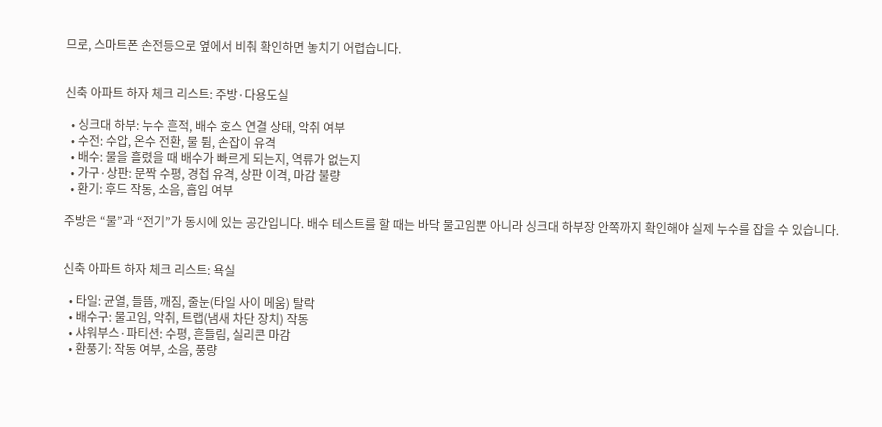므로, 스마트폰 손전등으로 옆에서 비춰 확인하면 놓치기 어렵습니다.


신축 아파트 하자 체크 리스트: 주방·다용도실

  • 싱크대 하부: 누수 흔적, 배수 호스 연결 상태, 악취 여부
  • 수전: 수압, 온수 전환, 물 튐, 손잡이 유격
  • 배수: 물을 흘렸을 때 배수가 빠르게 되는지, 역류가 없는지
  • 가구·상판: 문짝 수평, 경첩 유격, 상판 이격, 마감 불량
  • 환기: 후드 작동, 소음, 흡입 여부

주방은 “물”과 “전기”가 동시에 있는 공간입니다. 배수 테스트를 할 때는 바닥 물고임뿐 아니라 싱크대 하부장 안쪽까지 확인해야 실제 누수를 잡을 수 있습니다.


신축 아파트 하자 체크 리스트: 욕실

  • 타일: 균열, 들뜸, 깨짐, 줄눈(타일 사이 메움) 탈락
  • 배수구: 물고임, 악취, 트랩(냄새 차단 장치) 작동
  • 샤워부스·파티션: 수평, 흔들림, 실리콘 마감
  • 환풍기: 작동 여부, 소음, 풍량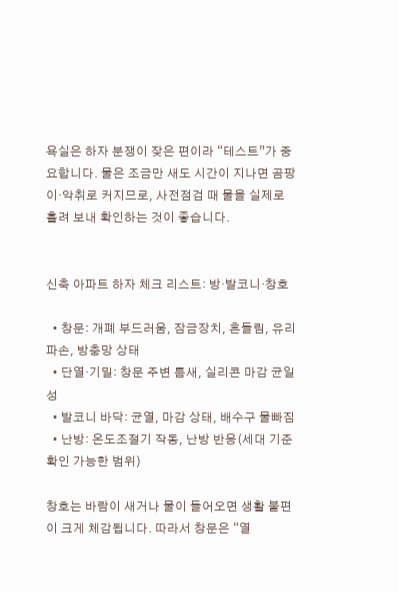욕실은 하자 분쟁이 잦은 편이라 “테스트”가 중요합니다. 물은 조금만 새도 시간이 지나면 곰팡이·악취로 커지므로, 사전점검 때 물을 실제로 흘려 보내 확인하는 것이 좋습니다.


신축 아파트 하자 체크 리스트: 방·발코니·창호

  • 창문: 개폐 부드러움, 잠금장치, 흔들림, 유리 파손, 방충망 상태
  • 단열·기밀: 창문 주변 틈새, 실리콘 마감 균일성
  • 발코니 바닥: 균열, 마감 상태, 배수구 물빠짐
  • 난방: 온도조절기 작동, 난방 반응(세대 기준 확인 가능한 범위)

창호는 바람이 새거나 물이 들어오면 생활 불편이 크게 체감됩니다. 따라서 창문은 “열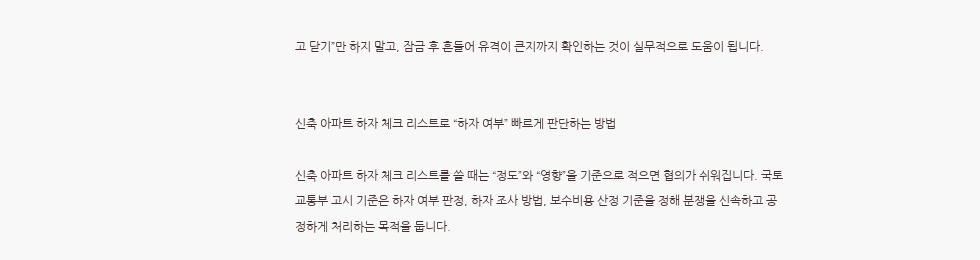고 닫기”만 하지 말고, 잠금 후 흔들어 유격이 큰지까지 확인하는 것이 실무적으로 도움이 됩니다.


신축 아파트 하자 체크 리스트로 “하자 여부” 빠르게 판단하는 방법

신축 아파트 하자 체크 리스트를 쓸 때는 “정도”와 “영향”을 기준으로 적으면 협의가 쉬워집니다. 국토교통부 고시 기준은 하자 여부 판정, 하자 조사 방법, 보수비용 산정 기준을 정해 분쟁을 신속하고 공정하게 처리하는 목적을 둡니다.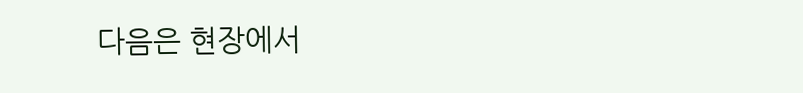다음은 현장에서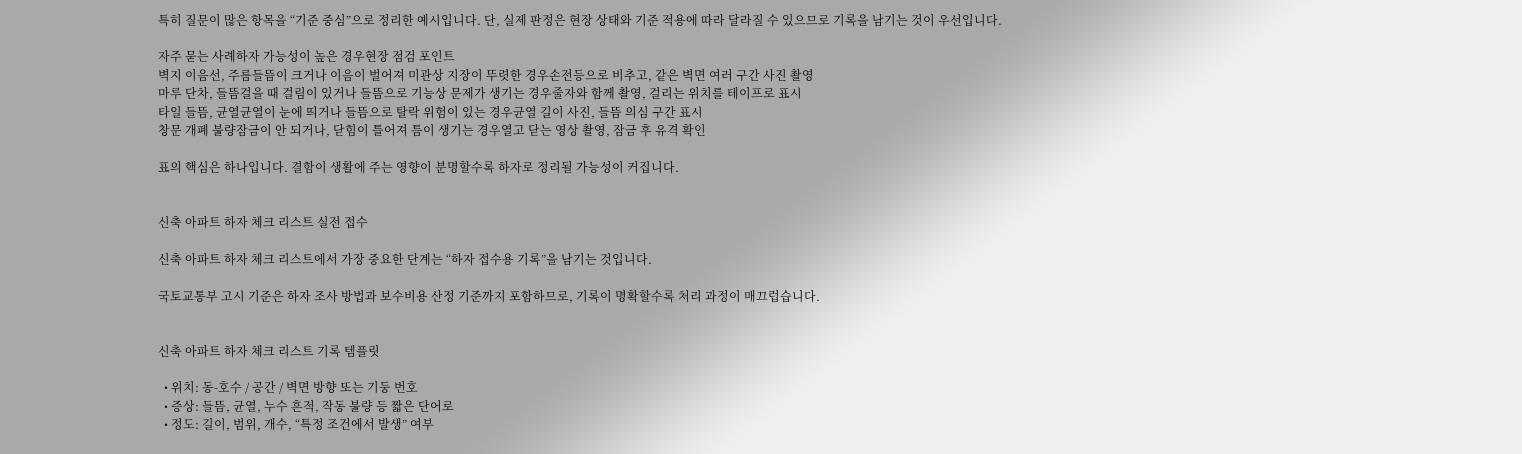특히 질문이 많은 항목을 “기준 중심”으로 정리한 예시입니다. 단, 실제 판정은 현장 상태와 기준 적용에 따라 달라질 수 있으므로 기록을 남기는 것이 우선입니다.

자주 묻는 사례하자 가능성이 높은 경우현장 점검 포인트
벽지 이음선, 주름들뜸이 크거나 이음이 벌어져 미관상 지장이 뚜렷한 경우손전등으로 비추고, 같은 벽면 여러 구간 사진 촬영
마루 단차, 들뜸걸을 때 걸림이 있거나 들뜸으로 기능상 문제가 생기는 경우줄자와 함께 촬영, 걸리는 위치를 테이프로 표시
타일 들뜸, 균열균열이 눈에 띄거나 들뜸으로 탈락 위험이 있는 경우균열 길이 사진, 들뜸 의심 구간 표시
창문 개폐 불량잠금이 안 되거나, 닫힘이 틀어져 틈이 생기는 경우열고 닫는 영상 촬영, 잠금 후 유격 확인

표의 핵심은 하나입니다. 결함이 생활에 주는 영향이 분명할수록 하자로 정리될 가능성이 커집니다.


신축 아파트 하자 체크 리스트 실전 접수

신축 아파트 하자 체크 리스트에서 가장 중요한 단계는 “하자 접수용 기록”을 남기는 것입니다.

국토교통부 고시 기준은 하자 조사 방법과 보수비용 산정 기준까지 포함하므로, 기록이 명확할수록 처리 과정이 매끄럽습니다.


신축 아파트 하자 체크 리스트 기록 템플릿

  • 위치: 동-호수 / 공간 / 벽면 방향 또는 기둥 번호
  • 증상: 들뜸, 균열, 누수 흔적, 작동 불량 등 짧은 단어로
  • 정도: 길이, 범위, 개수, “특정 조건에서 발생” 여부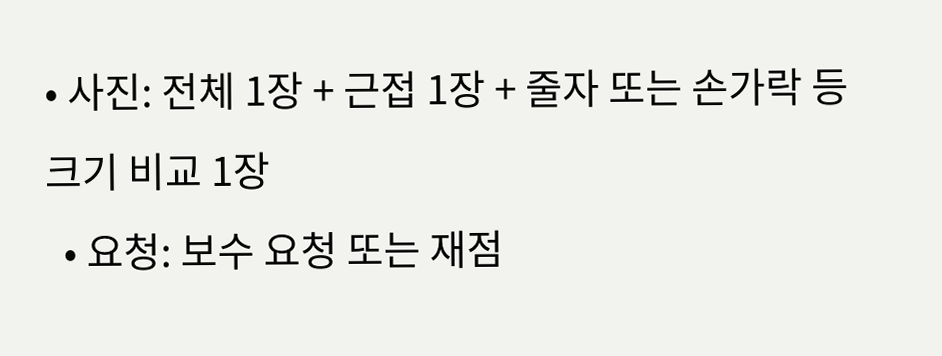• 사진: 전체 1장 + 근접 1장 + 줄자 또는 손가락 등 크기 비교 1장
  • 요청: 보수 요청 또는 재점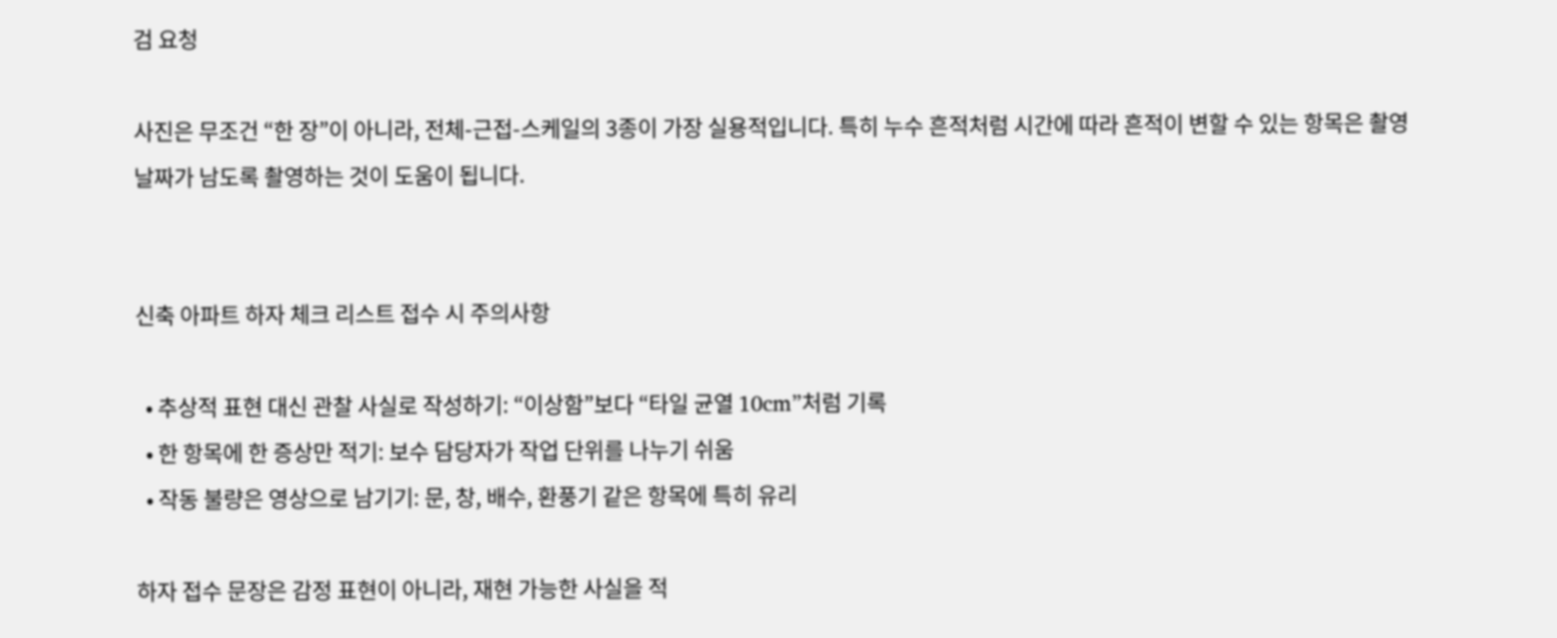검 요청

사진은 무조건 “한 장”이 아니라, 전체-근접-스케일의 3종이 가장 실용적입니다. 특히 누수 흔적처럼 시간에 따라 흔적이 변할 수 있는 항목은 촬영 날짜가 남도록 촬영하는 것이 도움이 됩니다.


신축 아파트 하자 체크 리스트 접수 시 주의사항

  • 추상적 표현 대신 관찰 사실로 작성하기: “이상함”보다 “타일 균열 10cm”처럼 기록
  • 한 항목에 한 증상만 적기: 보수 담당자가 작업 단위를 나누기 쉬움
  • 작동 불량은 영상으로 남기기: 문, 창, 배수, 환풍기 같은 항목에 특히 유리

하자 접수 문장은 감정 표현이 아니라, 재현 가능한 사실을 적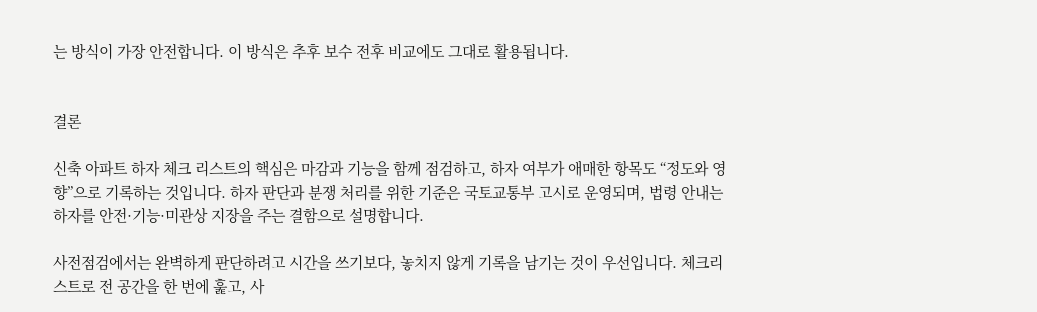는 방식이 가장 안전합니다. 이 방식은 추후 보수 전후 비교에도 그대로 활용됩니다.


결론

신축 아파트 하자 체크 리스트의 핵심은 마감과 기능을 함께 점검하고, 하자 여부가 애매한 항목도 “정도와 영향”으로 기록하는 것입니다. 하자 판단과 분쟁 처리를 위한 기준은 국토교통부 고시로 운영되며, 법령 안내는 하자를 안전·기능·미관상 지장을 주는 결함으로 설명합니다.

사전점검에서는 완벽하게 판단하려고 시간을 쓰기보다, 놓치지 않게 기록을 남기는 것이 우선입니다. 체크리스트로 전 공간을 한 번에 훑고, 사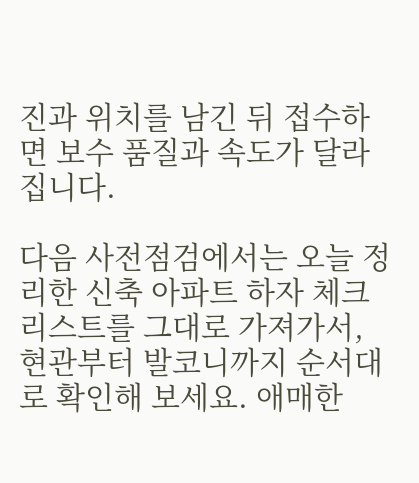진과 위치를 남긴 뒤 접수하면 보수 품질과 속도가 달라집니다.

다음 사전점검에서는 오늘 정리한 신축 아파트 하자 체크 리스트를 그대로 가져가서, 현관부터 발코니까지 순서대로 확인해 보세요. 애매한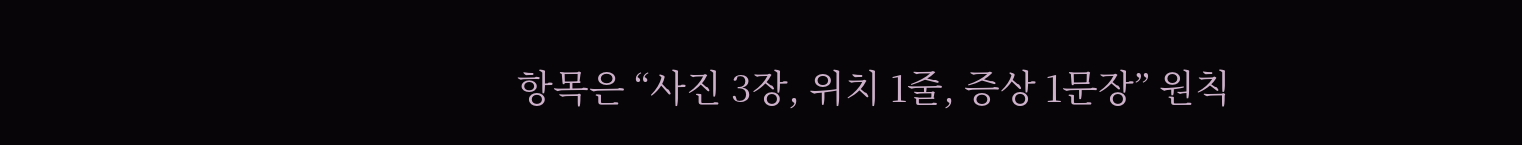항목은 “사진 3장, 위치 1줄, 증상 1문장” 원칙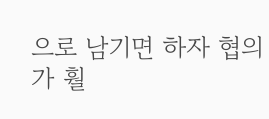으로 남기면 하자 협의가 훨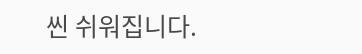씬 쉬워집니다.